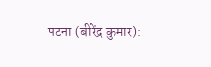पटना (बीरेंद्र कुमार):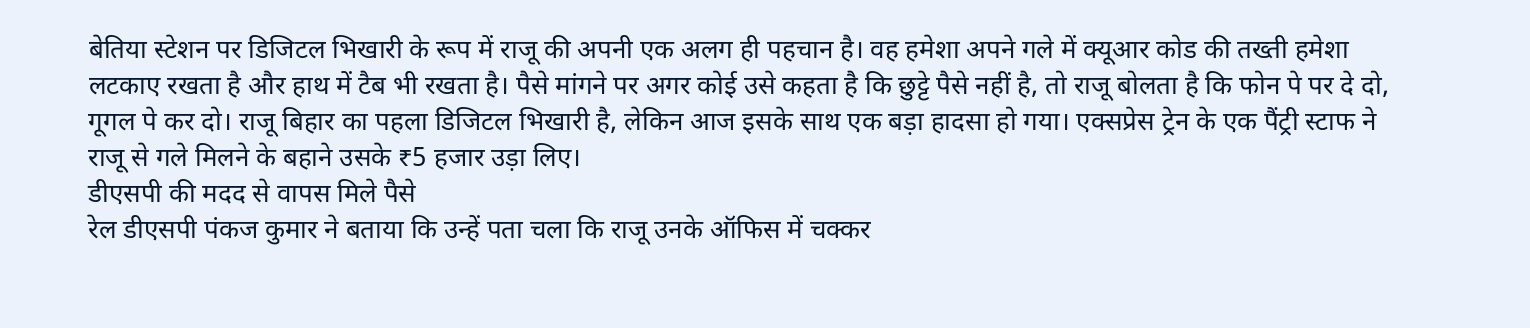बेतिया स्टेशन पर डिजिटल भिखारी के रूप में राजू की अपनी एक अलग ही पहचान है। वह हमेशा अपने गले में क्यूआर कोड की तख्ती हमेशा लटकाए रखता है और हाथ में टैब भी रखता है। पैसे मांगने पर अगर कोई उसे कहता है कि छुट्टे पैसे नहीं है, तो राजू बोलता है कि फोन पे पर दे दो, गूगल पे कर दो। राजू बिहार का पहला डिजिटल भिखारी है, लेकिन आज इसके साथ एक बड़ा हादसा हो गया। एक्सप्रेस ट्रेन के एक पैंट्री स्टाफ ने राजू से गले मिलने के बहाने उसके ₹5 हजार उड़ा लिए।
डीएसपी की मदद से वापस मिले पैसे
रेल डीएसपी पंकज कुमार ने बताया कि उन्हें पता चला कि राजू उनके ऑफिस में चक्कर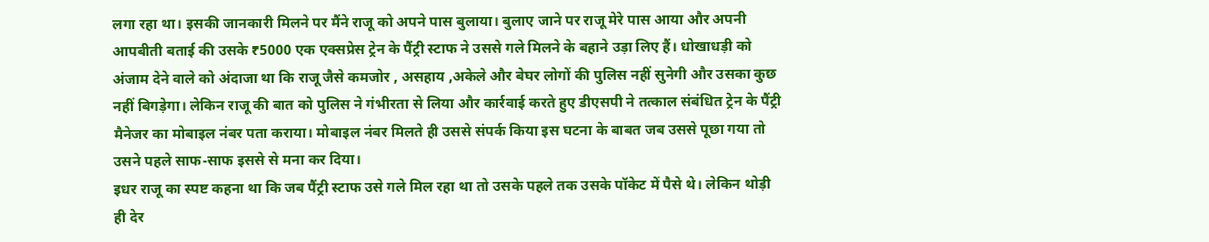लगा रहा था। इसकी जानकारी मिलने पर मैंने राजू को अपने पास बुलाया। बुलाए जाने पर राजू मेरे पास आया और अपनी आपबीती बताई की उसके ₹5000 एक एक्सप्रेस ट्रेन के पैंट्री स्टाफ ने उससे गले मिलने के बहाने उड़ा लिए हैं। धोखाधड़ी को अंजाम देने वाले को अंदाजा था कि राजू जैसे कमजोर , असहाय ,अकेले और बेघर लोगों की पुलिस नहीं सुनेगी और उसका कुछ नहीं बिगड़ेगा। लेकिन राजू की बात को पुलिस ने गंभीरता से लिया और कार्रवाई करते हुए डीएसपी ने तत्काल संबंधित ट्रेन के पैंट्री मैनेजर का मोबाइल नंबर पता कराया। मोबाइल नंबर मिलते ही उससे संपर्क किया इस घटना के बाबत जब उससे पूछा गया तो उसने पहले साफ-साफ इससे से मना कर दिया।
इधर राजू का स्पष्ट कहना था कि जब पैंट्री स्टाफ उसे गले मिल रहा था तो उसके पहले तक उसके पॉकेट में पैसे थे। लेकिन थोड़ी ही देर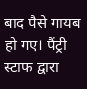बाद पैसे गायब हो गए। पैंट्री स्टाफ द्वारा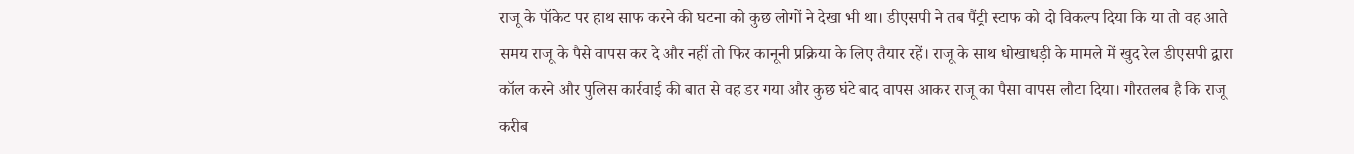राजू के पॉकेट पर हाथ साफ करने की घटना को कुछ लोगों ने देखा भी था। डीएसपी ने तब पैंट्री स्टाफ को दो विकल्प दिया कि या तो वह आते समय राजू के पैसे वापस कर दे और नहीं तो फिर कानूनी प्रक्रिया के लिए तैयार रहें। राजू के साथ धोखाधड़ी के मामले में खुद रेल डीएसपी द्वारा कॉल करने और पुलिस कार्रवाई की बात से वह डर गया और कुछ घंटे बाद वापस आकर राजू का पैसा वापस लौटा दिया। गौरतलब है कि राजू करीब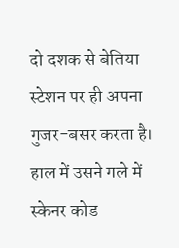दो दशक से बेतिया स्टेशन पर ही अपना गुजर-बसर करता है। हाल में उसने गले में स्केनर कोड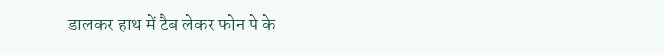डालकर हाथ में टैब लेकर फोन पे के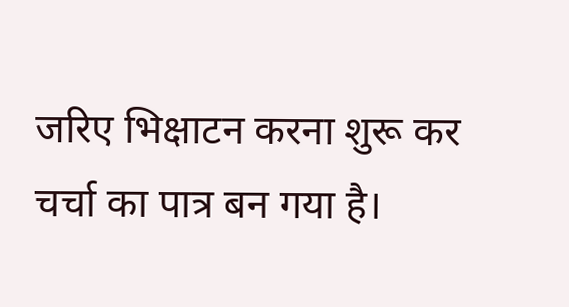जरिए भिक्षाटन करना शुरू कर चर्चा का पात्र बन गया है।